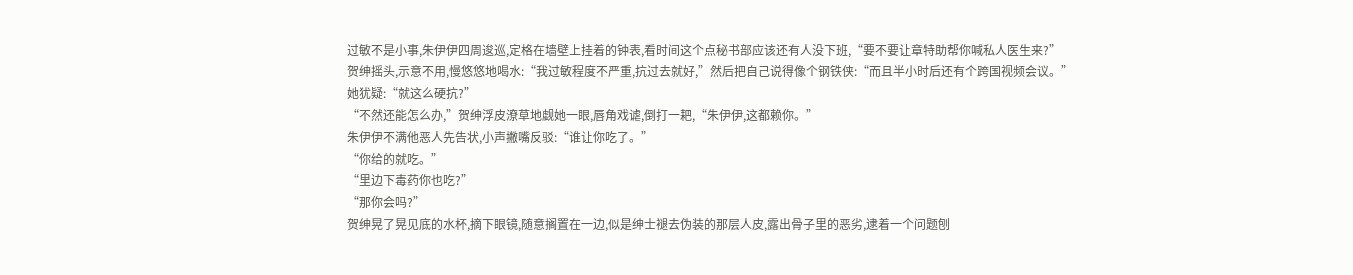过敏不是小事,朱伊伊四周逡巡,定格在墙壁上挂着的钟表,看时间这个点秘书部应该还有人没下班,“要不要让章特助帮你喊私人医生来?”
贺绅摇头,示意不用,慢悠悠地喝水:“我过敏程度不严重,抗过去就好,”然后把自己说得像个钢铁侠:“而且半小时后还有个跨国视频会议。”
她犹疑:“就这么硬抗?”
“不然还能怎么办,”贺绅浮皮潦草地觑她一眼,唇角戏谑,倒打一耙,“朱伊伊,这都赖你。”
朱伊伊不满他恶人先告状,小声撇嘴反驳:“谁让你吃了。”
“你给的就吃。”
“里边下毒药你也吃?”
“那你会吗?”
贺绅晃了晃见底的水杯,摘下眼镜,随意搁置在一边,似是绅士褪去伪装的那层人皮,露出骨子里的恶劣,逮着一个问题刨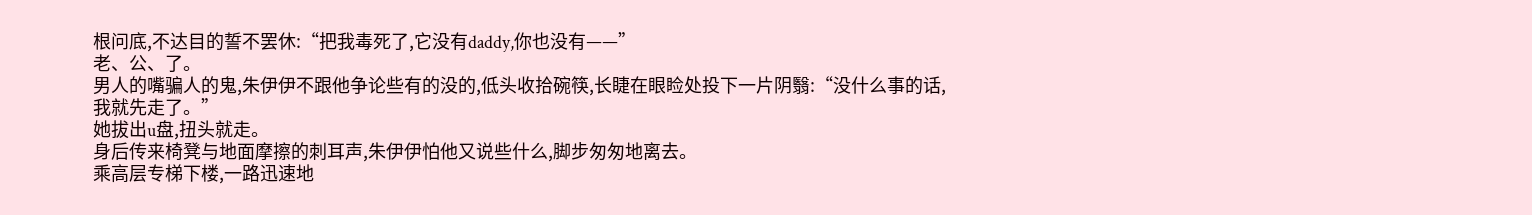根问底,不达目的誓不罢休:“把我毒死了,它没有daddy,你也没有——”
老、公、了。
男人的嘴骗人的鬼,朱伊伊不跟他争论些有的没的,低头收拾碗筷,长睫在眼睑处投下一片阴翳:“没什么事的话,我就先走了。”
她拔出u盘,扭头就走。
身后传来椅凳与地面摩擦的刺耳声,朱伊伊怕他又说些什么,脚步匆匆地离去。
乘高层专梯下楼,一路迅速地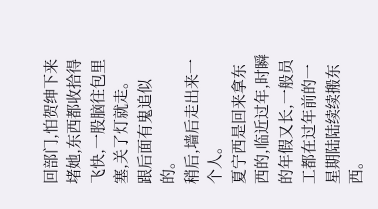回部门,怕贺绅下来堵她,东西都收拾得飞快,一股脑往包里塞,关了灯就走。
跟后面有鬼追似的。
稍后,墙后走出来一个人。
夏宁西是回来拿东西的,临近过年,时瞬的年假又长,一般员工都在过年前的一星期陆陆续续搬东西。